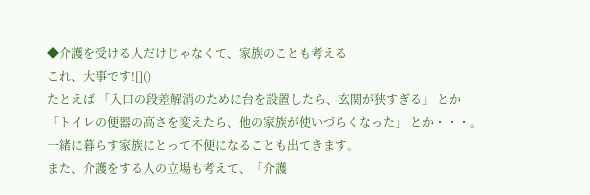◆介護を受ける人だけじゃなくて、家族のことも考える
これ、大事です![]()
たとえば 「入口の段差解消のために台を設置したら、玄関が狭すぎる」 とか
「トイレの便器の高さを変えたら、他の家族が使いづらくなった」 とか・・・。
一緒に暮らす家族にとって不便になることも出てきます。
また、介護をする人の立場も考えて、「介護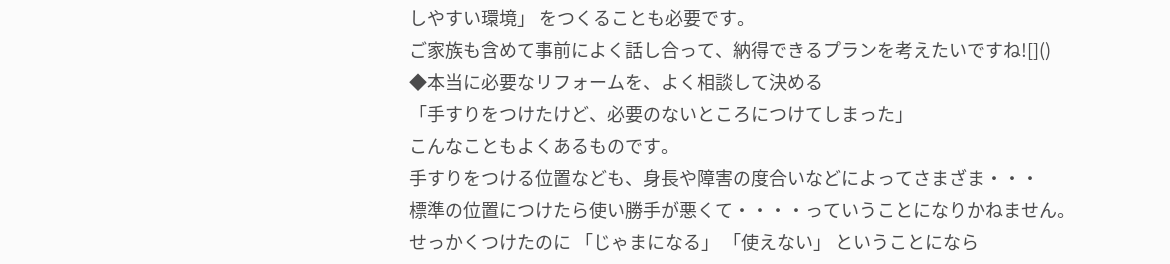しやすい環境」 をつくることも必要です。
ご家族も含めて事前によく話し合って、納得できるプランを考えたいですね![]()
◆本当に必要なリフォームを、よく相談して決める
「手すりをつけたけど、必要のないところにつけてしまった」
こんなこともよくあるものです。
手すりをつける位置なども、身長や障害の度合いなどによってさまざま・・・
標準の位置につけたら使い勝手が悪くて・・・・っていうことになりかねません。
せっかくつけたのに 「じゃまになる」 「使えない」 ということになら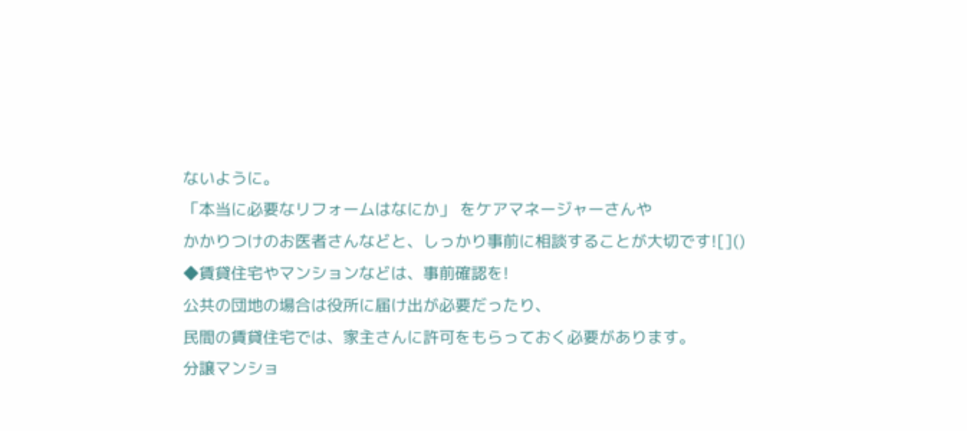ないように。
「本当に必要なリフォームはなにか」 をケアマネージャーさんや
かかりつけのお医者さんなどと、しっかり事前に相談することが大切です![]()
◆賃貸住宅やマンションなどは、事前確認を!
公共の団地の場合は役所に届け出が必要だったり、
民間の賃貸住宅では、家主さんに許可をもらっておく必要があります。
分譲マンショ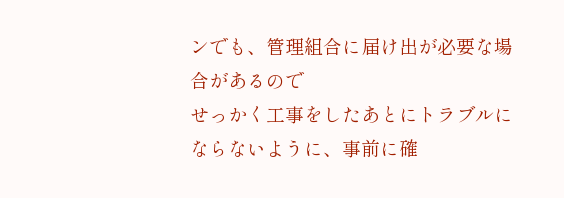ンでも、管理組合に届け出が必要な場合があるので
せっかく工事をしたあとにトラブルにならないように、事前に確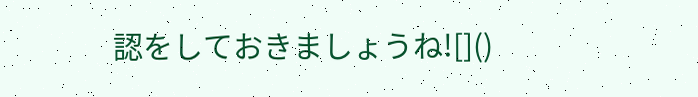認をしておきましょうね![]()